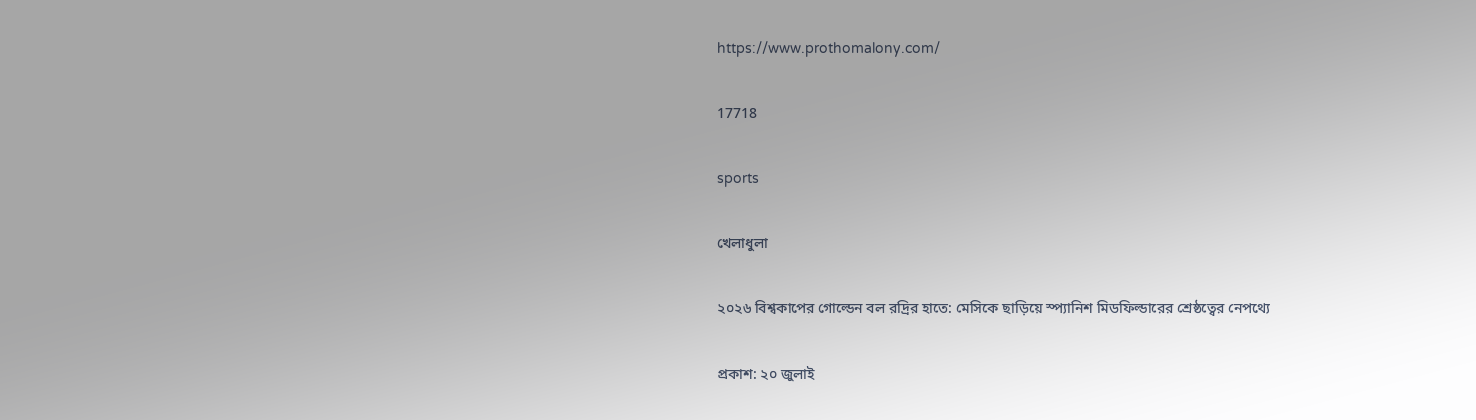https://www.prothomalony.com/

17718

sports

খেলাধুলা

২০২৬ বিশ্বকাপের গোল্ডেন বল রদ্রির হাতে: মেসিকে ছাড়িয়ে স্প্যানিশ মিডফিল্ডারের শ্রেষ্ঠত্বের নেপথ্যে

প্রকাশ: ২০ জুলাই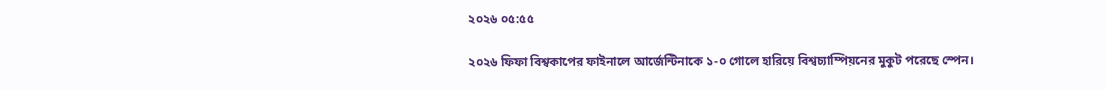২০২৬ ০৫:৫৫

২০২৬ ফিফা বিশ্বকাপের ফাইনালে আর্জেন্টিনাকে ১-০ গোলে হারিয়ে বিশ্বচ্যাম্পিয়নের মুকুট পরেছে স্পেন।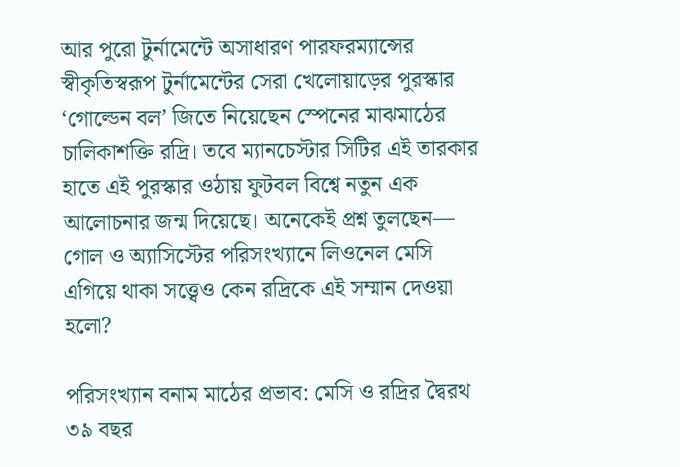আর পুরো টুর্নামেন্টে অসাধারণ পারফরম্যান্সের স্বীকৃতিস্বরূপ টুর্নামেন্টের সেরা খেলোয়াড়ের পুরস্কার ‘গোল্ডেন বল’ জিতে নিয়েছেন স্পেনের মাঝমাঠের চালিকাশক্তি রদ্রি। তবে ম্যানচেস্টার সিটির এই তারকার হাতে এই পুরস্কার ওঠায় ফুটবল বিশ্বে নতুন এক আলোচনার জন্ম দিয়েছে। অনেকেই প্রশ্ন তুলছেন— গোল ও অ্যাসিস্টের পরিসংখ্যানে লিওনেল মেসি এগিয়ে থাকা সত্ত্বেও কেন রদ্রিকে এই সম্মান দেওয়া হলো?

পরিসংখ্যান বনাম মাঠের প্রভাব: মেসি ও রদ্রির দ্বৈরথ
৩৯ বছর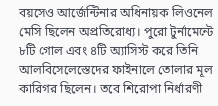বয়সেও আর্জেন্টিনার অধিনায়ক লিওনেল মেসি ছিলেন অপ্রতিরোধ্য। পুরো টুর্নামেন্টে ৮টি গোল এবং ৪টি অ্যাসিস্ট করে তিনি আলবিসেলেস্তেদের ফাইনালে তোলার মূল কারিগর ছিলেন। তবে শিরোপা নির্ধারণী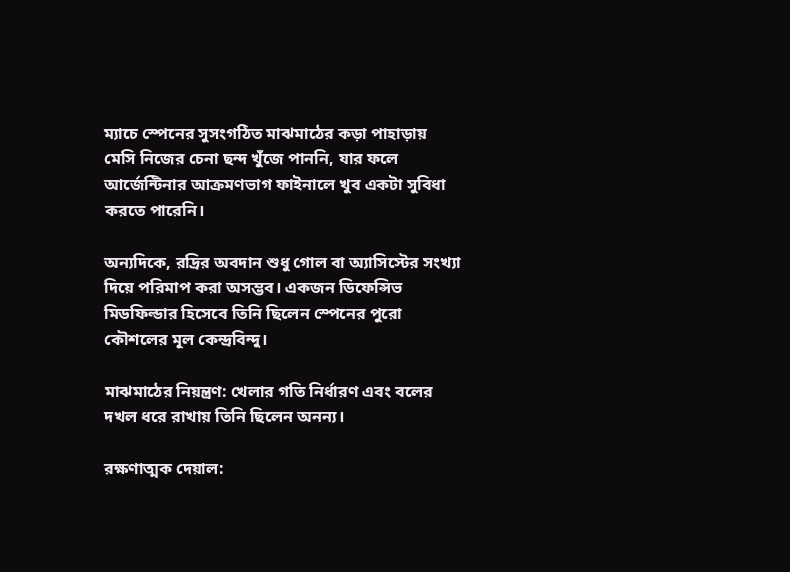ম্যাচে স্পেনের সুসংগঠিত মাঝমাঠের কড়া পাহাড়ায় মেসি নিজের চেনা ছন্দ খুঁজে পাননি, যার ফলে আর্জেন্টিনার আক্রমণভাগ ফাইনালে খুব একটা সুবিধা করতে পারেনি।

অন্যদিকে, রদ্রির অবদান শুধু গোল বা অ্যাসিস্টের সংখ্যা দিয়ে পরিমাপ করা অসম্ভব। একজন ডিফেন্সিভ মিডফিল্ডার হিসেবে তিনি ছিলেন স্পেনের পুরো কৌশলের মূল কেন্দ্রবিন্দু।

মাঝমাঠের নিয়ন্ত্রণ: খেলার গতি নির্ধারণ এবং বলের দখল ধরে রাখায় তিনি ছিলেন অনন্য।

রক্ষণাত্মক দেয়াল: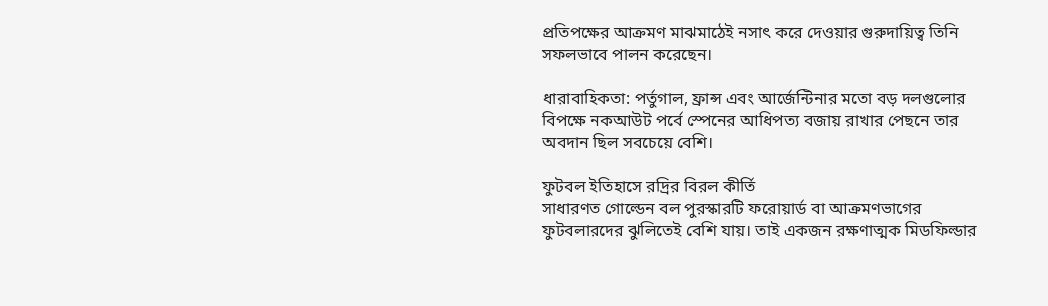প্রতিপক্ষের আক্রমণ মাঝমাঠেই নসাৎ করে দেওয়ার গুরুদায়িত্ব তিনি সফলভাবে পালন করেছেন।

ধারাবাহিকতা: পর্তুগাল, ফ্রান্স এবং আর্জেন্টিনার মতো বড় দলগুলোর বিপক্ষে নকআউট পর্বে স্পেনের আধিপত্য বজায় রাখার পেছনে তার অবদান ছিল সবচেয়ে বেশি।

ফুটবল ইতিহাসে রদ্রির বিরল কীর্তি
সাধারণত গোল্ডেন বল পুরস্কারটি ফরোয়ার্ড বা আক্রমণভাগের ফুটবলারদের ঝুলিতেই বেশি যায়। তাই একজন রক্ষণাত্মক মিডফিল্ডার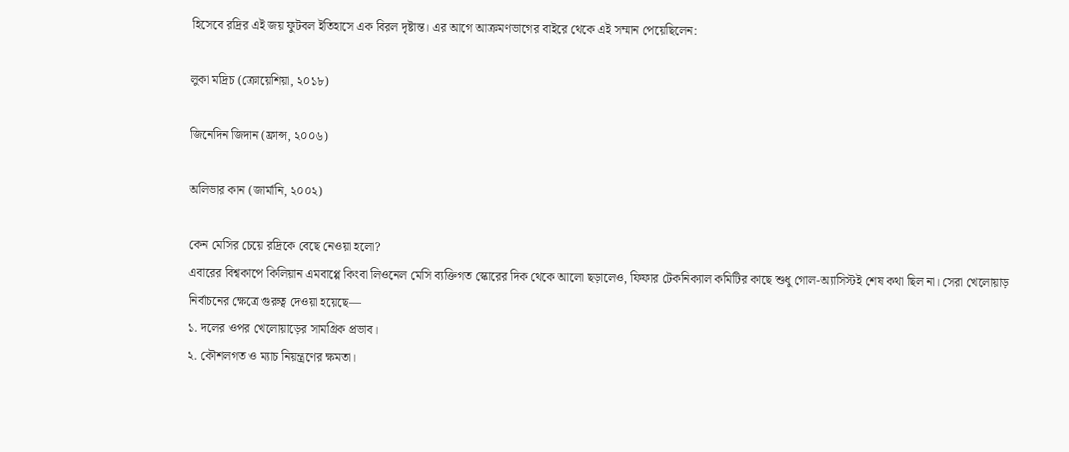হিসেবে রদ্রির এই জয় ফুটবল ইতিহাসে এক বিরল দৃষ্টান্ত। এর আগে আক্রমণভাগের বাইরে থেকে এই সম্মান পেয়েছিলেন:

লুকা মদ্রিচ (ক্রোয়েশিয়া, ২০১৮)

জিনেদিন জিদান (ফ্রান্স, ২০০৬)

অলিভার কান (জার্মানি, ২০০২)

কেন মেসির চেয়ে রদ্রিকে বেছে নেওয়া হলো?
এবারের বিশ্বকাপে কিলিয়ান এমবাপ্পে কিংবা লিওনেল মেসি ব্যক্তিগত স্কোরের দিক থেকে আলো ছড়ালেও, ফিফার টেকনিক্যাল কমিটির কাছে শুধু গোল-অ্যাসিস্টই শেষ কথা ছিল না। সেরা খেলোয়াড় নির্বাচনের ক্ষেত্রে গুরুত্ব দেওয়া হয়েছে—
১. দলের ওপর খেলোয়াড়ের সামগ্রিক প্রভাব।
২. কৌশলগত ও ম্যাচ নিয়ন্ত্রণের ক্ষমতা।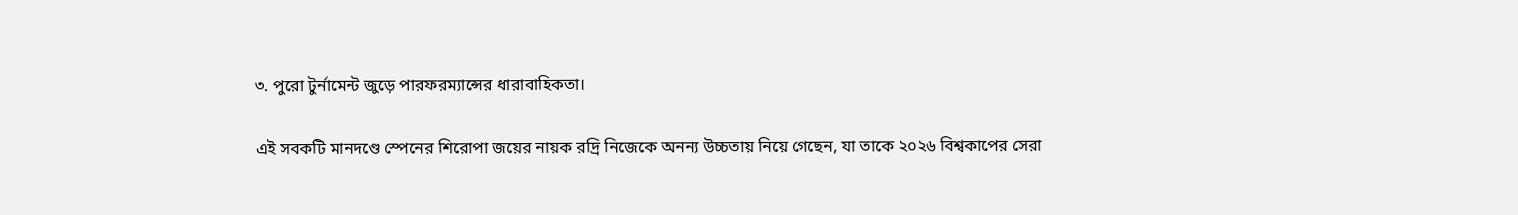৩. পুরো টুর্নামেন্ট জুড়ে পারফরম্যান্সের ধারাবাহিকতা।

এই সবকটি মানদণ্ডে স্পেনের শিরোপা জয়ের নায়ক রদ্রি নিজেকে অনন্য উচ্চতায় নিয়ে গেছেন, যা তাকে ২০২৬ বিশ্বকাপের সেরা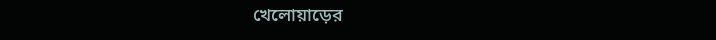খেলোয়াড়ের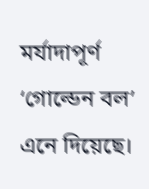মর্যাদাপূর্ণ ‘গোল্ডেন বল’ এনে দিয়েছে।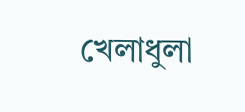খেলাধুলা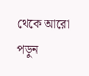থেকে আরো পড়ুন